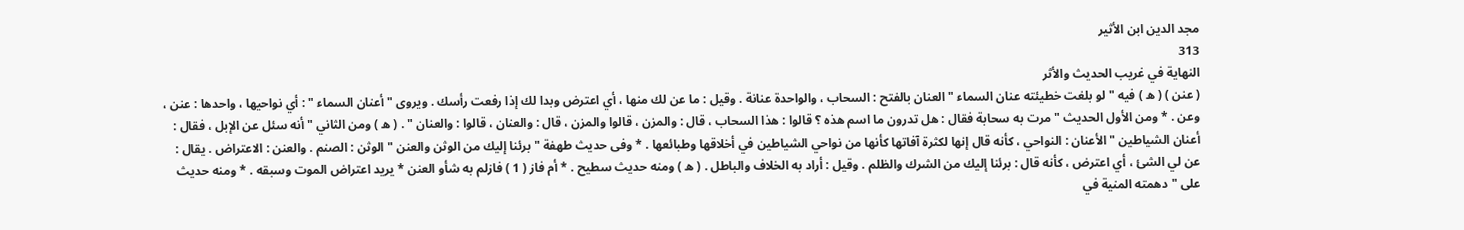مجد الدين ابن الأثير
313
النهاية في غريب الحديث والأثر
( عنن ) ( ه ) فيه " لو بلغت خطيئته عنان السماء " العنان بالفتح : السحاب ، والواحدة عنانة . وقيل : ما عن لك منها ، أي اعترض وبدا لك إذا رفعت رأسك . ويروى " أعنان السماء " : أي نواحيها ، واحدها : عنن ، وعن . * ومن الأول الحديث " مرت به سحابة فقال : هل تدرون ما اسم هذه ؟ قالوا : هذا السحاب ، قال : والمزن ، قالوا والمزن ، قال : والعنان ، قالوا : والعنان " . ( ه ) ومن الثاني " أنه سئل عن الإبل ، فقال : أعنان الشياطين " الأعنان : النواحي ، كأنه قال إنها لكثرة آفاتها كأنها من نواحي الشياطين في أخلاقها وطبائعها . * وفى حديث طهفة " برئنا إليك من الوثن والعنن " الوثن : الصنم . والعنن : الاعتراض . يقال : عن لي الشئ ، أي اعترض ، كأنه قال : برئنا إليك من الشرك والظلم . وقيل : أراد به الخلاف والباطل . ( ه ) ومنه حديث سطيح . * أم فاز ( 1 ) فازلم به شأو العنن * يريد اعتراض الموت وسبقه . * ومنه حديث على " دهمته المنية في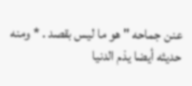عنن جماحه " هو ما ليس بقصد . * ومنه حديثه أيضا يذم الدنيا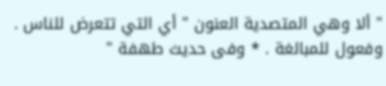" ألا وهي المتصدية العنون " أي التي تتعرض للناس . وفعول للمبالغة . * وفى حديث طهفة "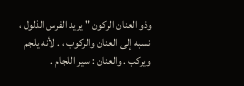وذو العنان الركون " يريد الفرس الذلول ، نسبه إلى العنان والركوب ، . لأنه يلجم ويركب . والعنان : سير اللجام .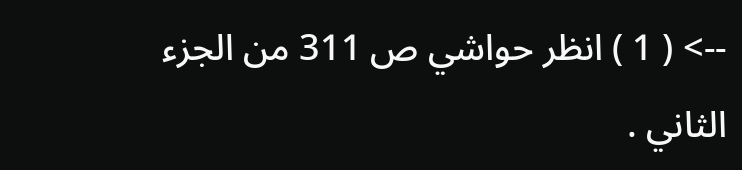--> ( 1 ) انظر حواشي ص 311 من الجزء الثاني .